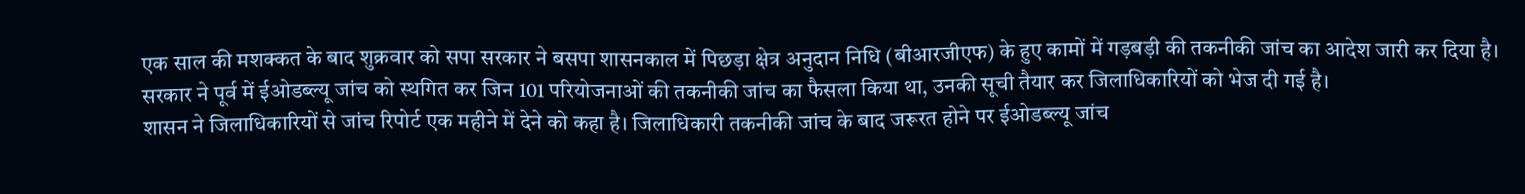एक साल की मशक्कत के बाद शुक्रवार को सपा सरकार ने बसपा शासनकाल में पिछड़ा क्षेत्र अनुदान निधि (बीआरजीएफ) के हुए कामों में गड़बड़ी की तकनीकी जांच का आदेश जारी कर दिया है।
सरकार ने पूर्व में ईओडब्ल्यू जांच को स्थगित कर जिन 101 परियोजनाओं की तकनीकी जांच का फैसला किया था, उनकी सूची तैयार कर जिलाधिकारियों को भेज दी गई है।
शासन ने जिलाधिकारियों से जांच रिपोर्ट एक महीने में देने को कहा है। जिलाधिकारी तकनीकी जांच के बाद जरूरत होने पर ईओडब्ल्यू जांच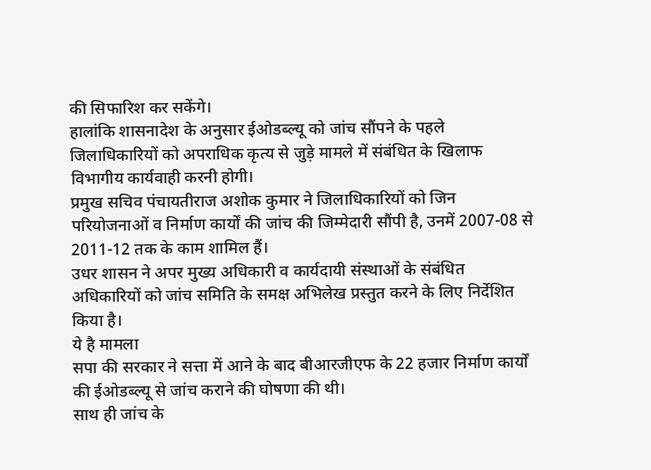की सिफारिश कर सकेंगे।
हालांकि शासनादेश के अनुसार ईओडब्ल्यू को जांच सौंपने के पहले जिलाधिकारियों को अपराधिक कृत्य से जुड़े मामले में संबंधित के खिलाफ विभागीय कार्यवाही करनी होगी।
प्रमुख सचिव पंचायतीराज अशोक कुमार ने जिलाधिकारियों को जिन परियोजनाओं व निर्माण कार्यों की जांच की जिम्मेदारी सौंपी है, उनमें 2007-08 से 2011-12 तक के काम शामिल हैं।
उधर शासन ने अपर मुख्य अधिकारी व कार्यदायी संस्थाओं के संबंधित अधिकारियों को जांच समिति के समक्ष अभिलेख प्रस्तुत करने के लिए निर्देशित किया है।
ये है मामला
सपा की सरकार ने सत्ता में आने के बाद बीआरजीएफ के 22 हजार निर्माण कार्यों की ईओडब्ल्यू से जांच कराने की घोषणा की थी।
साथ ही जांच के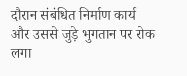दौरान संबंधित निर्माण कार्य और उससे जुड़े भुगतान पर रोक लगा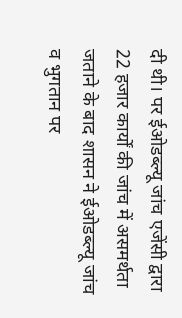दी थी। पर ईओडब्ल्यू जांच एजेंसी द्वारा 22 हजार कार्यों की जांच में असमर्थता जताने के बाद शासन ने ईओडब्ल्यू जांच व भुगतान पर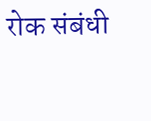रोक संबंधी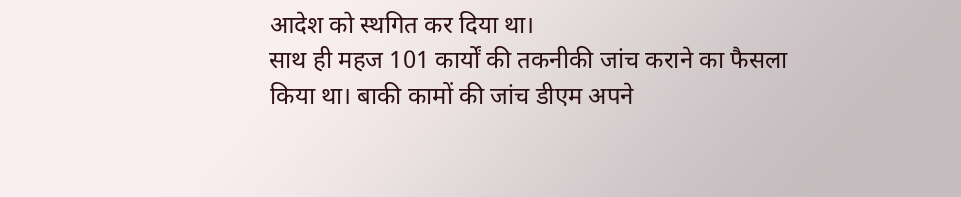आदेश को स्थगित कर दिया था।
साथ ही महज 101 कार्यों की तकनीकी जांच कराने का फैसला किया था। बाकी कामों की जांच डीएम अपने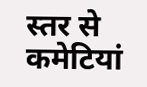स्तर से कमेटियां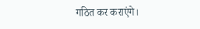गठित कर कराएंगे।